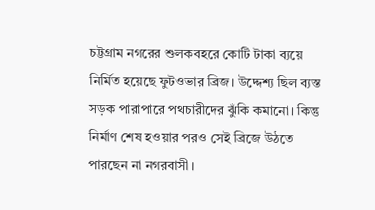চট্টগ্রাম নগরের শুলকবহরে কোটি টাকা ব্যয়ে নির্মিত হয়েছে ফুটওভার ব্রিজ। উদ্দেশ্য ছিল ব্যস্ত সড়ক পারাপারে পথচারীদের ঝুঁকি কমানো। কিন্তু নির্মাণ শেষ হওয়ার পরও সেই ব্রিজে উঠতে পারছেন না নগরবাসী।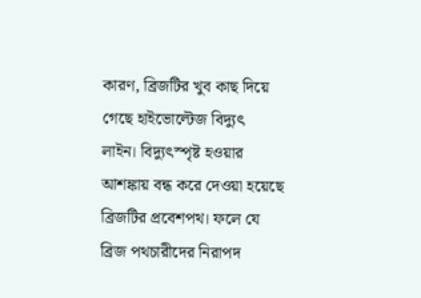কারণ, ব্রিজটির খুব কাছ দিয়ে গেছে হাইভোল্টেজ বিদ্যুৎ লাইন। বিদ্যুৎস্পৃষ্ট হওয়ার আশঙ্কায় বন্ধ করে দেওয়া হয়েছে ব্রিজটির প্রবেশপথ। ফলে যে ব্রিজ পথচারীদের নিরাপদ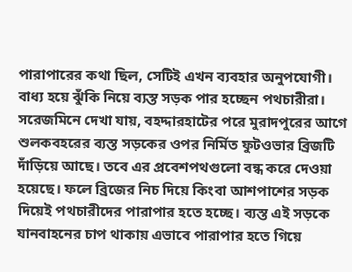পারাপারের কথা ছিল, সেটিই এখন ব্যবহার অনুপযোগী। বাধ্য হয়ে ঝুঁকি নিয়ে ব্যস্ত সড়ক পার হচ্ছেন পথচারীরা।
সরেজমিনে দেখা যায়, বহদ্দারহাটের পরে মুরাদপুরের আগে শুলকবহরের ব্যস্ত সড়কের ওপর নির্মিত ফুটওভার ব্রিজটি দাঁড়িয়ে আছে। তবে এর প্রবেশপথগুলো বন্ধ করে দেওয়া হয়েছে। ফলে ব্রিজের নিচ দিয়ে কিংবা আশপাশের সড়ক দিয়েই পথচারীদের পারাপার হতে হচ্ছে। ব্যস্ত এই সড়কে যানবাহনের চাপ থাকায় এভাবে পারাপার হতে গিয়ে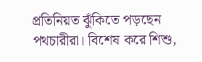প্রতিনিয়ত ঝুঁকিতে পড়ছেন পথচারীরা। বিশেষ করে শিশু,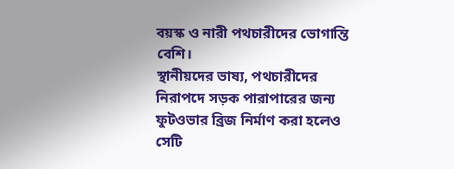বয়স্ক ও নারী পথচারীদের ভোগান্তি বেশি।
স্থানীয়দের ভাষ্য, পথচারীদের নিরাপদে সড়ক পারাপারের জন্য ফুটওভার ব্রিজ নির্মাণ করা হলেও সেটি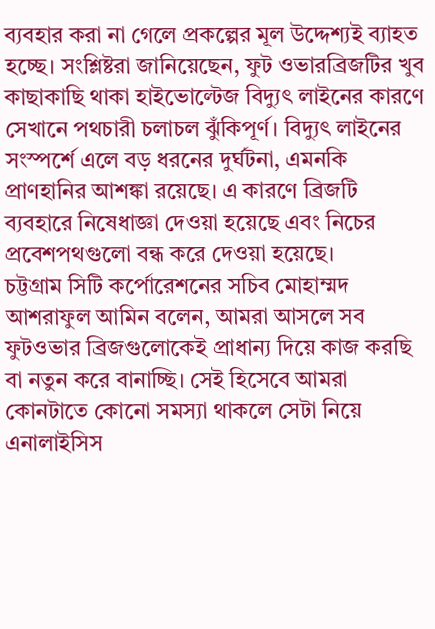ব্যবহার করা না গেলে প্রকল্পের মূল উদ্দেশ্যই ব্যাহত হচ্ছে। সংশ্লিষ্টরা জানিয়েছেন, ফুট ওভারব্রিজটির খুব কাছাকাছি থাকা হাইভোল্টেজ বিদ্যুৎ লাইনের কারণে সেখানে পথচারী চলাচল ঝুঁকিপূর্ণ। বিদ্যুৎ লাইনের সংস্পর্শে এলে বড় ধরনের দুর্ঘটনা, এমনকি প্রাণহানির আশঙ্কা রয়েছে। এ কারণে ব্রিজটি ব্যবহারে নিষেধাজ্ঞা দেওয়া হয়েছে এবং নিচের প্রবেশপথগুলো বন্ধ করে দেওয়া হয়েছে।
চট্টগ্রাম সিটি কর্পোরেশনের সচিব মোহাম্মদ আশরাফুল আমিন বলেন, আমরা আসলে সব ফুটওভার ব্রিজগুলোকেই প্রাধান্য দিয়ে কাজ করছি বা নতুন করে বানাচ্ছি। সেই হিসেবে আমরা কোনটাতে কোনো সমস্যা থাকলে সেটা নিয়ে এনালাইসিস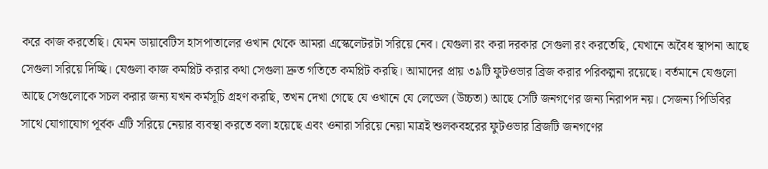করে কাজ করতেছি। যেমন ডায়াবেটিস হাসপাতালের ওখান থেকে আমরা এস্কেলেটরটা সরিয়ে নেব। যেগুলা রং করা দরকার সেগুলা রং করতেছি, যেখানে অবৈধ স্থাপনা আছে সেগুলা সরিয়ে দিচ্ছি। যেগুলা কাজ কমপ্লিট করার কথা সেগুলা দ্রুত গতিতে কমপ্লিট করছি। আমাদের প্রায় ৩৯টি ফুটওভার ব্রিজ করার পরিকল্পনা রয়েছে। বর্তমানে যেগুলো আছে সেগুলোকে সচল করার জন্য যখন কর্মসূচি গ্রহণ করছি, তখন দেখা গেছে যে ওখানে যে লেভেল (উচ্চতা) আছে সেটি জনগণের জন্য নিরাপদ নয়। সেজন্য পিডিবির সাথে যোগাযোগ পূর্বক এটি সরিয়ে নেয়ার ব্যবস্থা করতে বলা হয়েছে এবং ওনারা সরিয়ে নেয়া মাত্রই শুলকবহরের ফুটওভার ব্রিজটি জনগণের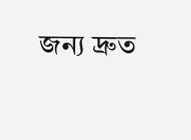জন্য দ্রুত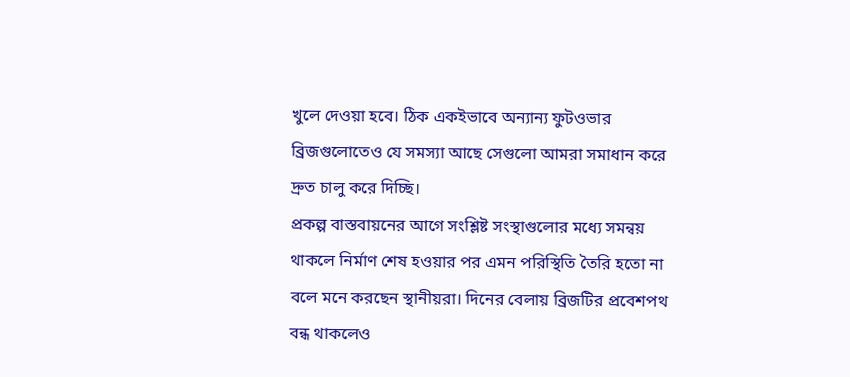খুলে দেওয়া হবে। ঠিক একইভাবে অন্যান্য ফুটওভার ব্রিজগুলোতেও যে সমস্যা আছে সেগুলো আমরা সমাধান করে দ্রুত চালু করে দিচ্ছি।
প্রকল্প বাস্তবায়নের আগে সংশ্লিষ্ট সংস্থাগুলোর মধ্যে সমন্বয় থাকলে নির্মাণ শেষ হওয়ার পর এমন পরিস্থিতি তৈরি হতো না বলে মনে করছেন স্থানীয়রা। দিনের বেলায় ব্রিজটির প্রবেশপথ বন্ধ থাকলেও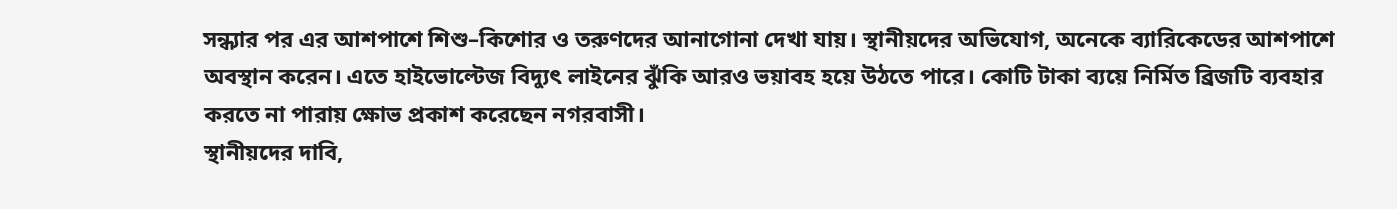সন্ধ্যার পর এর আশপাশে শিশু–কিশোর ও তরুণদের আনাগোনা দেখা যায়। স্থানীয়দের অভিযোগ, অনেকে ব্যারিকেডের আশপাশে অবস্থান করেন। এতে হাইভোল্টেজ বিদ্যুৎ লাইনের ঝুঁকি আরও ভয়াবহ হয়ে উঠতে পারে। কোটি টাকা ব্যয়ে নির্মিত ব্রিজটি ব্যবহার করতে না পারায় ক্ষোভ প্রকাশ করেছেন নগরবাসী।
স্থানীয়দের দাবি,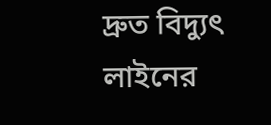দ্রুত বিদ্যুৎ লাইনের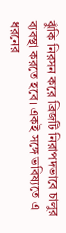ঝুঁকি নিরসন করে ব্রিজটি নিরাপদভাবে চালুর ব্যবস্থা করতে হবে। একই সঙ্গে ভবিষ্যতে এ ধরনের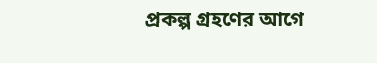প্রকল্প গ্রহণের আগে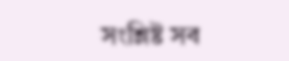সংশ্লিষ্ট সব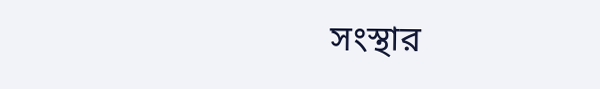সংস্থার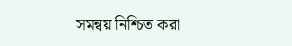সমন্বয় নিশ্চিত করা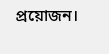প্রয়োজন।